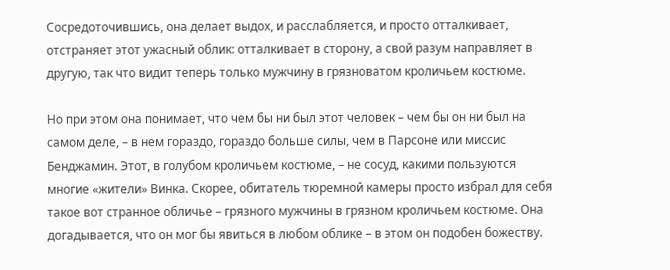Сосредоточившись, она делает выдох, и расслабляется, и просто отталкивает, отстраняет этот ужасный облик: отталкивает в сторону, а свой разум направляет в другую, так что видит теперь только мужчину в грязноватом кроличьем костюме.

Но при этом она понимает, что чем бы ни был этот человек – чем бы он ни был на самом деле, – в нем гораздо, гораздо больше силы, чем в Парсоне или миссис Бенджамин. Этот, в голубом кроличьем костюме, – не сосуд, какими пользуются многие «жители» Винка. Скорее, обитатель тюремной камеры просто избрал для себя такое вот странное обличье – грязного мужчины в грязном кроличьем костюме. Она догадывается, что он мог бы явиться в любом облике – в этом он подобен божеству.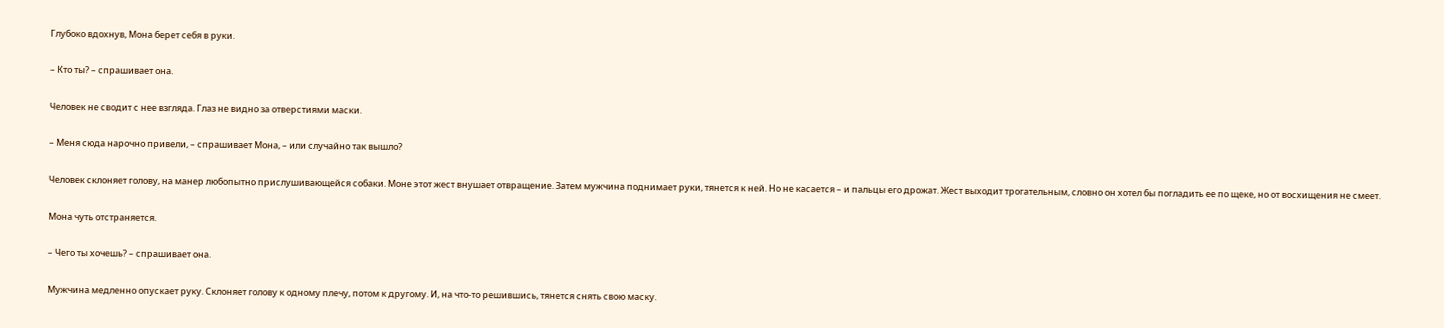Глубоко вдохнув, Мона берет себя в руки.

– Кто ты? – спрашивает она.

Человек не сводит с нее взгляда. Глаз не видно за отверстиями маски.

– Меня сюда нарочно привели, – спрашивает Мона, – или случайно так вышло?

Человек склоняет голову, на манер любопытно прислушивающейся собаки. Моне этот жест внушает отвращение. Затем мужчина поднимает руки, тянется к ней. Но не касается – и пальцы его дрожат. Жест выходит трогательным, словно он хотел бы погладить ее по щеке, но от восхищения не смеет.

Мона чуть отстраняется.

– Чего ты хочешь? – спрашивает она.

Мужчина медленно опускает руку. Склоняет голову к одному плечу, потом к другому. И, на что-то решившись, тянется снять свою маску.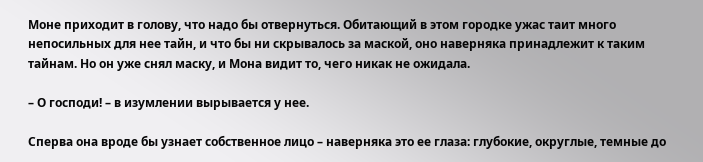Моне приходит в голову, что надо бы отвернуться. Обитающий в этом городке ужас таит много непосильных для нее тайн, и что бы ни скрывалось за маской, оно наверняка принадлежит к таким тайнам. Но он уже снял маску, и Мона видит то, чего никак не ожидала.

– О господи! – в изумлении вырывается у нее.

Сперва она вроде бы узнает собственное лицо – наверняка это ее глаза: глубокие, округлые, темные до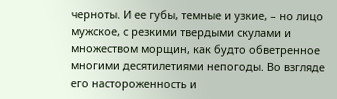черноты. И ее губы, темные и узкие, – но лицо мужское, с резкими твердыми скулами и множеством морщин, как будто обветренное многими десятилетиями непогоды. Во взгляде его настороженность и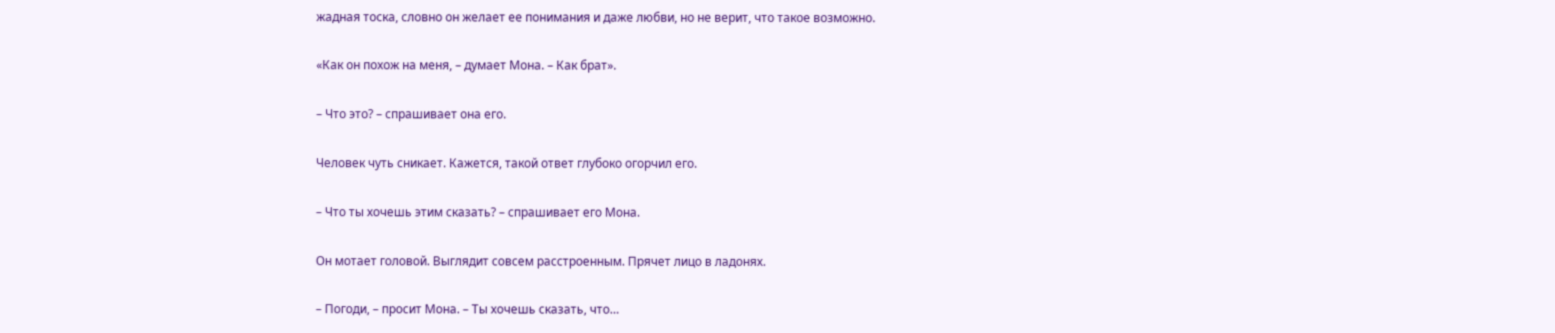жадная тоска, словно он желает ее понимания и даже любви, но не верит, что такое возможно.

«Как он похож на меня, – думает Мона. – Как брат».

– Что это? – спрашивает она его.

Человек чуть сникает. Кажется, такой ответ глубоко огорчил его.

– Что ты хочешь этим сказать? – спрашивает его Мона.

Он мотает головой. Выглядит совсем расстроенным. Прячет лицо в ладонях.

– Погоди, – просит Мона. – Ты хочешь сказать, что…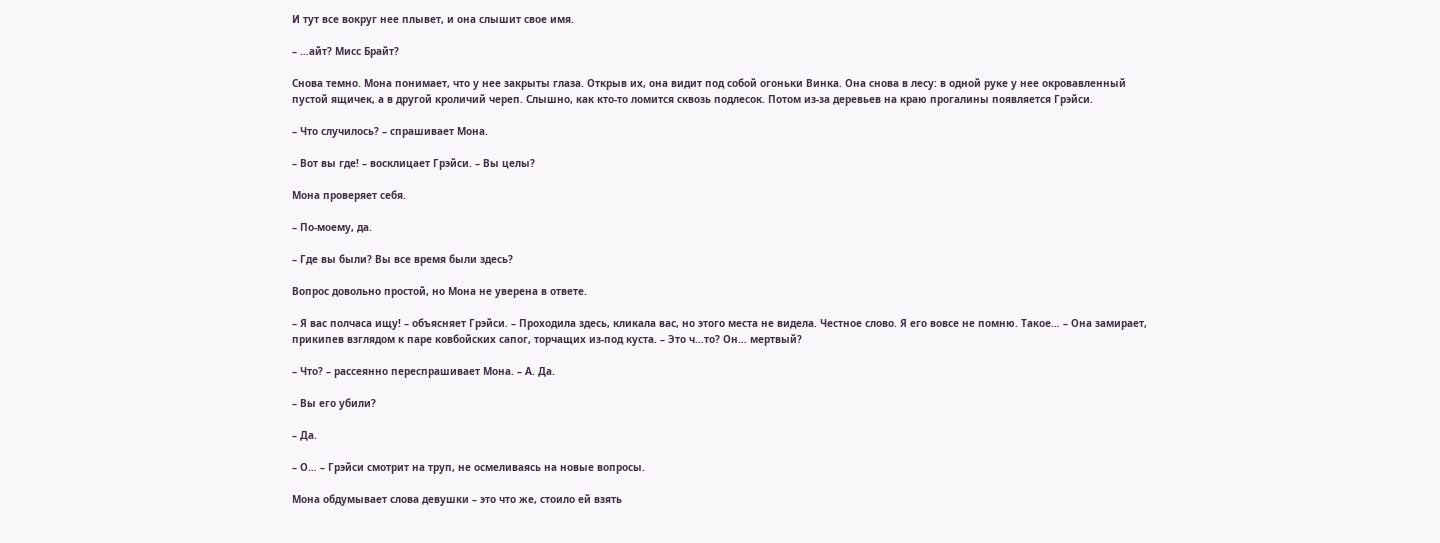И тут все вокруг нее плывет, и она слышит свое имя.

– …айт? Мисс Брайт?

Снова темно. Мона понимает, что у нее закрыты глаза. Открыв их, она видит под собой огоньки Винка. Она снова в лесу: в одной руке у нее окровавленный пустой ящичек, а в другой кроличий череп. Слышно, как кто-то ломится сквозь подлесок. Потом из-за деревьев на краю прогалины появляется Грэйси.

– Что случилось? – спрашивает Мона.

– Вот вы где! – восклицает Грэйси. – Вы целы?

Мона проверяет себя.

– По-моему, да.

– Где вы были? Вы все время были здесь?

Вопрос довольно простой, но Мона не уверена в ответе.

– Я вас полчаса ищу! – объясняет Грэйси. – Проходила здесь, кликала вас, но этого места не видела. Честное слово. Я его вовсе не помню. Такое… – Она замирает, прикипев взглядом к паре ковбойских сапог, торчащих из-под куста. – Это ч…то? Он… мертвый?

– Что? – рассеянно переспрашивает Мона. – А. Да.

– Вы его убили?

– Да.

– О… – Грэйси смотрит на труп, не осмеливаясь на новые вопросы.

Мона обдумывает слова девушки – это что же, стоило ей взять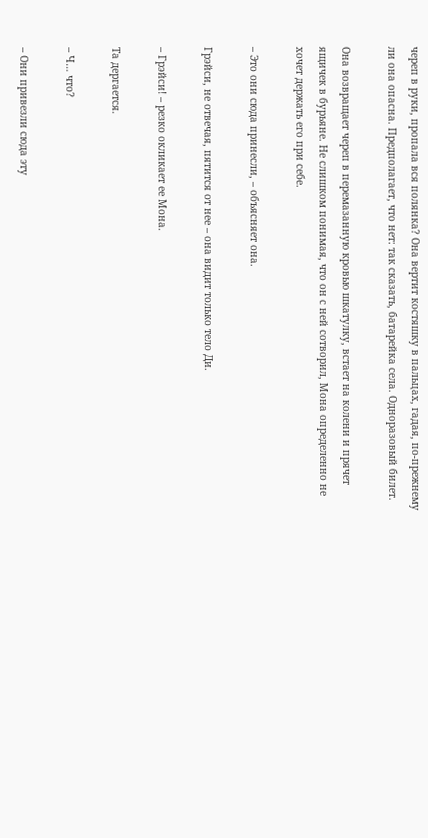череп в руки, пропала вся полянка? Она вертит костяшку в пальцах, гадая, по-прежнему ли она опасна. Предполагает, что нет: так сказать, батарейка села. Одноразовый билет.

Она возвращает череп в перемазанную кровью шкатулку, встает на колени и прячет ящичек в бурьяне. Не слишком понимая, что он с ней сотворил, Мона определенно не хочет держать его при себе.

– Это они сюда принесли, – объясняет она.

Грэйси, не отвечая, пятится от нее – она видит только тело Ди.

– Грэйси! – резко окликает ее Мона.

Та дергается.

– Ч… что?

– Они привезли сюда эту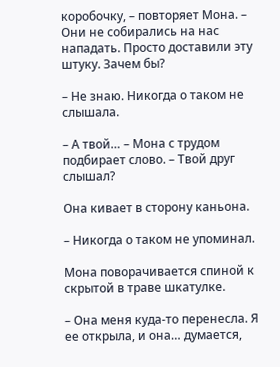коробочку, – повторяет Мона. – Они не собирались на нас нападать. Просто доставили эту штуку. Зачем бы?

– Не знаю. Никогда о таком не слышала.

– А твой… – Мона с трудом подбирает слово. – Твой друг слышал?

Она кивает в сторону каньона.

– Никогда о таком не упоминал.

Мона поворачивается спиной к скрытой в траве шкатулке.

– Она меня куда-то перенесла. Я ее открыла, и она… думается,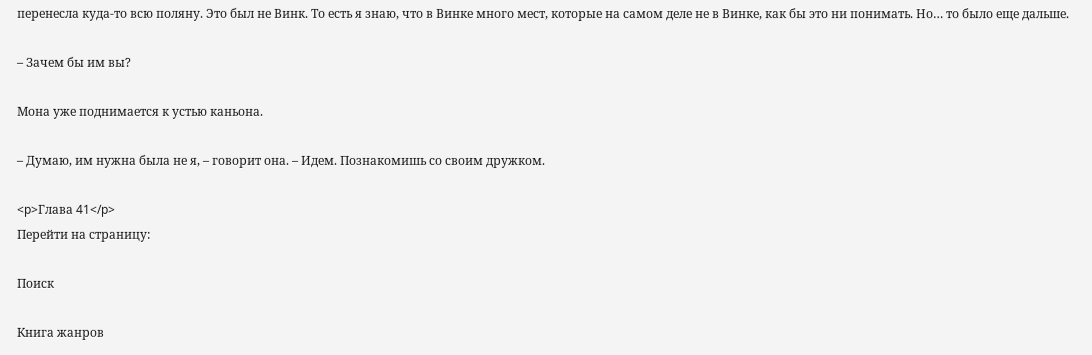перенесла куда-то всю поляну. Это был не Винк. То есть я знаю, что в Винке много мест, которые на самом деле не в Винке, как бы это ни понимать. Но… то было еще дальше.

– Зачем бы им вы?

Мона уже поднимается к устью каньона.

– Думаю, им нужна была не я, – говорит она. – Идем. Познакомишь со своим дружком.

<p>Глава 41</p>
Перейти на страницу:

Поиск

Книга жанров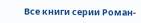Все книги серии Роман-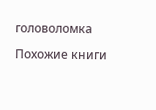головоломка

Похожие книги